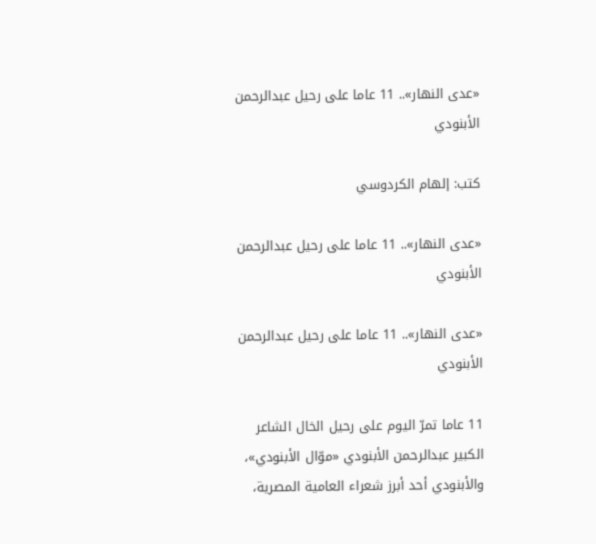«عدى النهار».. 11 عاما على رحيل عبدالرحمن الأبنودي

كتب: إلهام الكردوسي

«عدى النهار».. 11 عاما على رحيل عبدالرحمن الأبنودي

«عدى النهار».. 11 عاما على رحيل عبدالرحمن الأبنودي

11 عاما تمرّ اليوم على رحيل الخال الشاعر الكبير عبدالرحمن الأبنودي «موّال الأبنودي»، والأبنودي أحد أبرز شعراء العامية المصرية،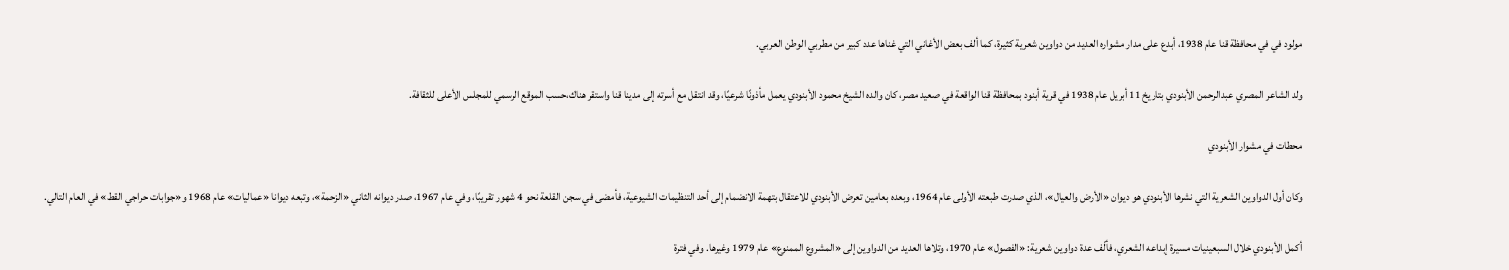مولود في في محافظة قنا عام 1938، أبدع على مدار مشواره العديد من دواوين شعرية كثيرة، كما ألف بعض الأغاني التي غناها عدد كبير من مطربي الوطن العربي.

ولد الشاعر المصري عبدالرحمن الأبنودي بتاريخ 11 أبريل عام 1938 في قرية أبنود بمحافظة قنا الواقعة في صعيد مصر، كان والده الشيخ محمود الأبنودي يعمل مأذونًا شرعيًا، وقد انتقل مع أسرته إلى مدينا قنا واستقر هناك،حسب الموقع الرسمي للمجلس الأعلى للثقافة.

محطات في مشوار الأبنودي

وكان أول الدواوين الشعرية التي نشرها الأبنودي هو ديوان «الأرض والعيال»، الذي صدرت طبعته الأولى عام 1964، وبعده بعامين تعرض الأبنودي للاعتقال بتهمة الانضمام إلى أحد التنظيمات الشيوعية، فأمضى في سجن القلعة نحو 4 شهور تقريبًا، وفي عام 1967، صدر ديوانه الثاني «الزحمة»، وتبعه ديوانا «عماليات» عام 1968 و«جوابات حراجي القط» في العام التالي.

أكمل الأبنودي خلال السبعينيات مسيرة إبداعه الشعري، فألّف عدة دواوين شعرية: «الفصول» عام 1970، وتلاها العديد من الدواوين إلى «المشروع الممنوع» عام 1979 وغيرها. وفي فترة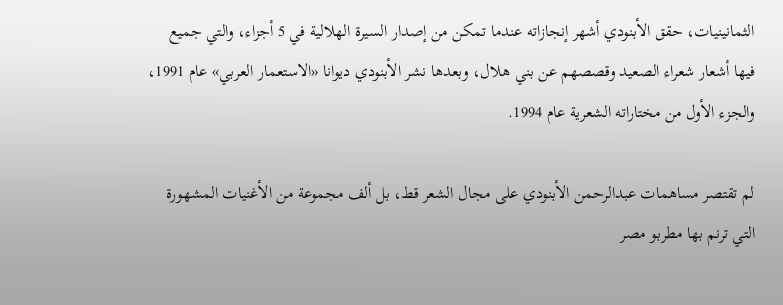الثمانينيات، حقق الأبنودي أشهر إنجازاته عندما تمكن من إصدار السيرة الهلالية في 5 أجزاء، والتي جميع فيها أشعار شعراء الصعيد وقصصهم عن بني هلال، وبعدها نشر الأبنودي ديوانا «الاستعمار العربي» عام 1991، والجزء الأول من مختاراته الشعرية عام 1994.

لم تقتصر مساهمات عبدالرحمن الأبنودي على مجال الشعر قط، بل ألف مجموعة من الأغنيات المشهورة التي ترنم بها مطربو مصر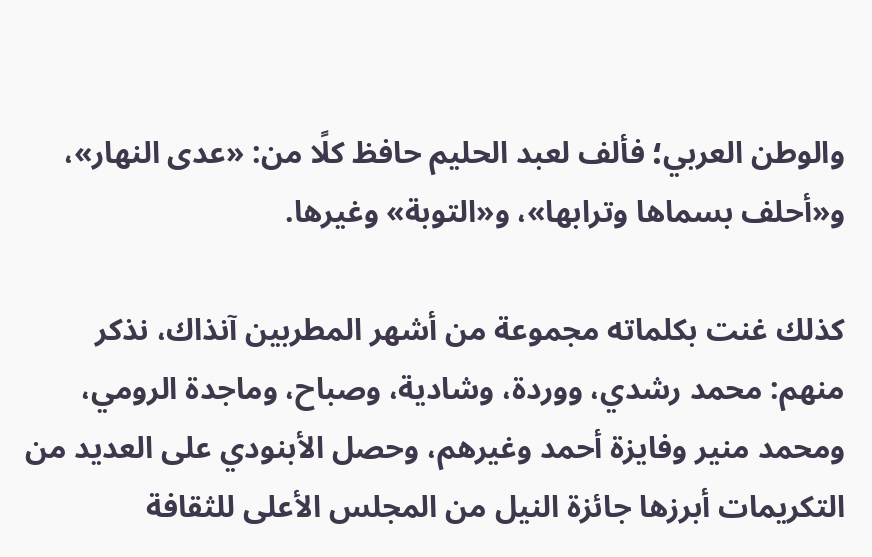والوطن العربي؛ فألف لعبد الحليم حافظ كلًا من: «عدى النهار»، و«أحلف بسماها وترابها»، و«التوبة» وغيرها.

كذلك غنت بكلماته مجموعة من أشهر المطربين آنذاك، نذكر منهم: محمد رشدي، ووردة، وشادية، وصباح، وماجدة الرومي، ومحمد منير وفايزة أحمد وغيرهم، وحصل الأبنودي على العديد من التكريمات أبرزها جائزة النيل من المجلس الأعلى للثقافة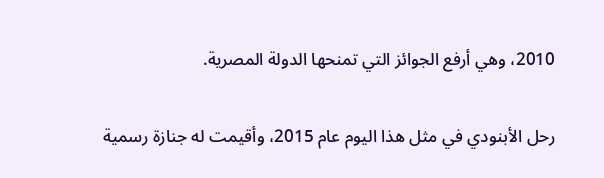2010، وهي أرفع الجوائز التي تمنحها الدولة المصرية.

رحل الأبنودي في مثل هذا اليوم عام 2015، وأقيمت له جنازة رسمية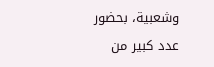وشعبية، بحضور عدد كبير من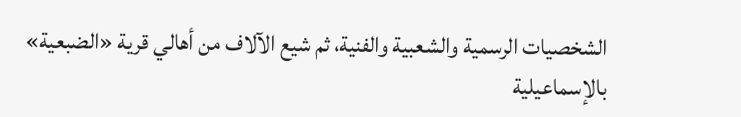الشخصيات الرسمية والشعبية والفنية، ثم شيع الآلاف من أهالي قرية «الضبعية» بالإسماعيلية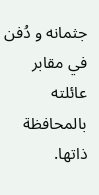جثمانه و دُفن في مقابر عائلته بالمحافظة ذاتها.